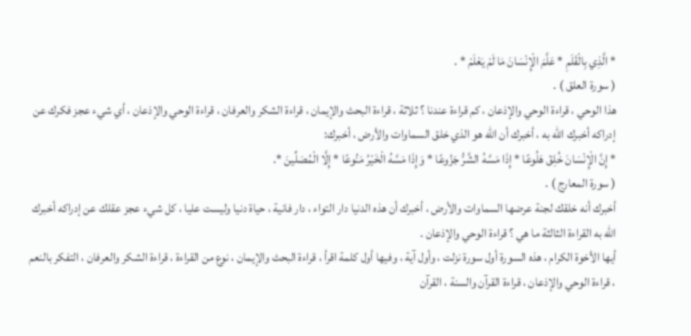* الَّذِي بِالْقَلَمِ * عَلَّمَ الْإِنْسَانَ مَا لَمْ يَعْلَمْ * .
( سورة العلق ) .
هذا الوحي ، قراءة الوحي والإذعان ، كم قراءة عندنا ؟ ثلاثة ، قراءة البحث والإيمان ، قراءة الشكر والعرفان ، قراءة الوحي والإذعان ، أي شيء عجز فكرك عن إدراكه أخبرك الله به ، أخبرك أن الله هو الذي خلق السماوات والأرض ، أخبرك:
* إِنَّ الْإِنْسَانَ خُلِقَ هَلُوعًا * إِذَا مَسَّهُ الشَّرُّ جَزُوعًا * وَإِذَا مَسَّهُ الْخَيْرُ مَنُوعًا * إِلَّا الْمُصَلِّينَ *.
( سورة المعارج ) .
أخبرك أنه خلقك لجنة عرضها السماوات والأرض ، أخبرك أن هذه الدنيا دار التواء ، دار فانية ، حياة دنيا وليست عليا ، كل شيء عجز عقلك عن إدراكه أخبرك الله به القراءة الثالثة ما هي ؟ قراءة الوحي والإذعان .
أيها الأخوة الكرام ، هذه السورة أول سورة نزلت ، وأول آية ، وفيها أول كلمة اقرأ ، قراءة البحث والإيمان ، نوع من القراءة ، قراءة الشكر والعرفان ، التفكر بالنعم ، قراءة الوحي والإذعان ، قراءة القرآن والسنة ، القرآن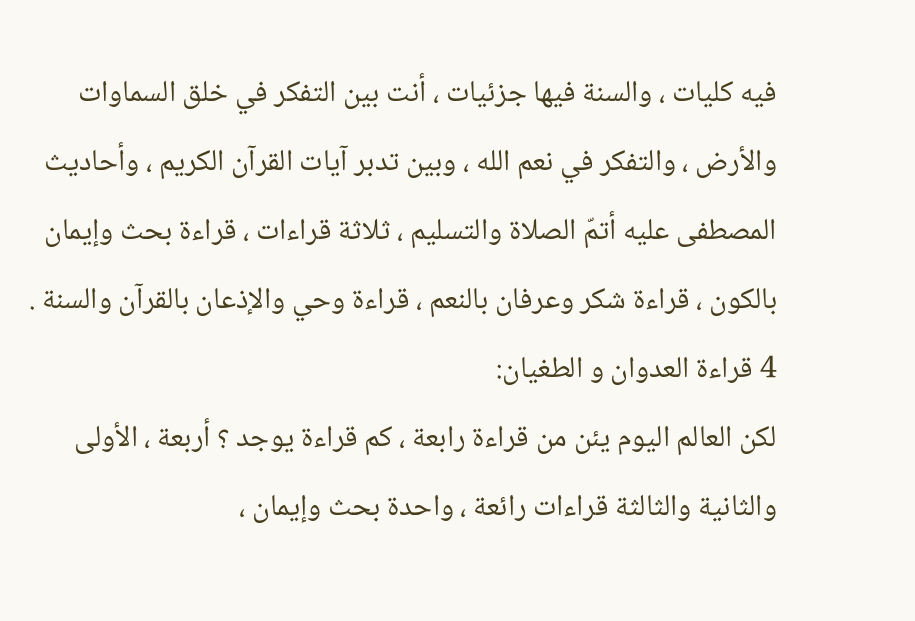فيه كليات ، والسنة فيها جزئيات ، أنت بين التفكر في خلق السماوات والأرض ، والتفكر في نعم الله ، وبين تدبر آيات القرآن الكريم ، وأحاديث المصطفى عليه أتمّ الصلاة والتسليم ، ثلاثة قراءات ، قراءة بحث وإيمان بالكون ، قراءة شكر وعرفان بالنعم ، قراءة وحي والإذعان بالقرآن والسنة .
4 قراءة العدوان و الطغيان:
لكن العالم اليوم يئن من قراءة رابعة ، كم قراءة يوجد ؟ أربعة ، الأولى والثانية والثالثة قراءات رائعة ، واحدة بحث وإيمان ،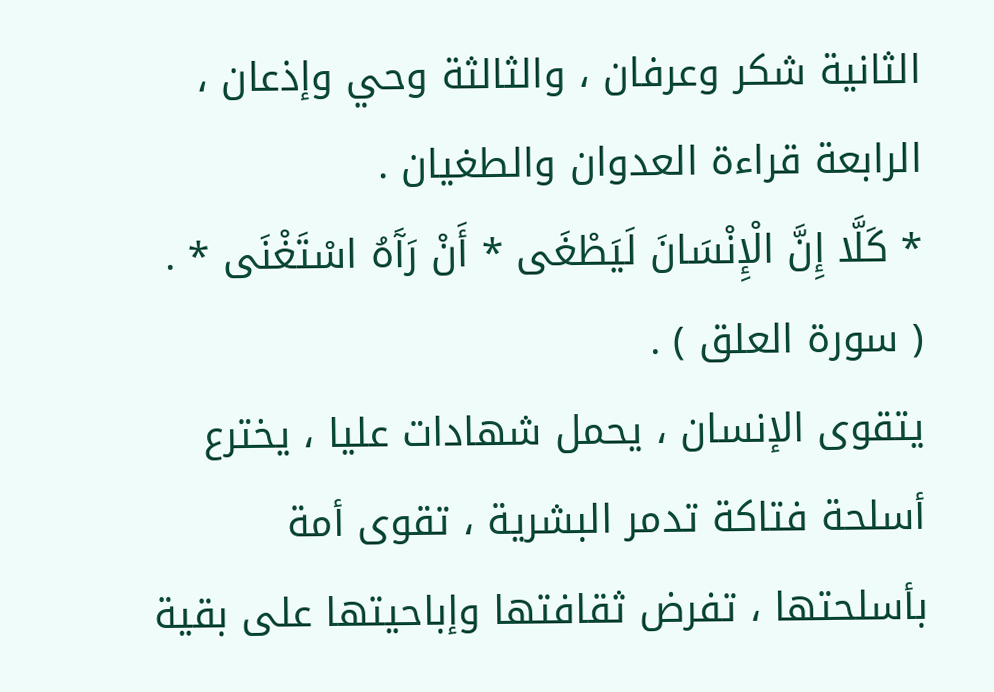الثانية شكر وعرفان ، والثالثة وحي وإذعان ، الرابعة قراءة العدوان والطغيان .
* كَلَّا إِنَّ الْإِنْسَانَ لَيَطْغَى * أَنْ رَآَهُ اسْتَغْنَى * .
( سورة العلق ) .
يتقوى الإنسان ، يحمل شهادات عليا ، يخترع أسلحة فتاكة تدمر البشرية ، تقوى أمة بأسلحتها ، تفرض ثقافتها وإباحيتها على بقية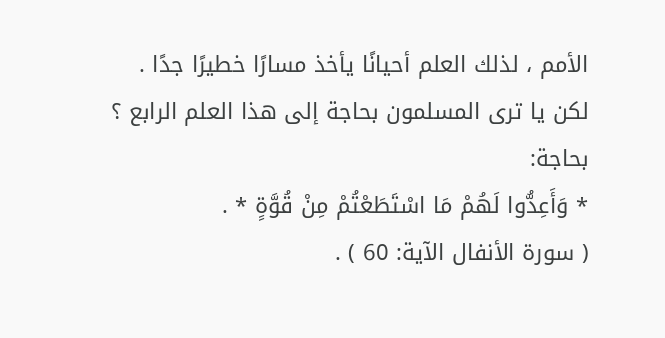الأمم ، لذلك العلم أحيانًا يأخذ مسارًا خطيرًا جدًا .
لكن يا ترى المسلمون بحاجة إلى هذا العلم الرابع ؟ بحاجة:
* وَأَعِدُّوا لَهُمْ مَا اسْتَطَعْتُمْ مِنْ قُوَّةٍ * .
( سورة الأنفال الآية: 60 ) .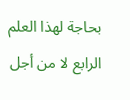بحاجة لهذا العلم الرابع لا من أجل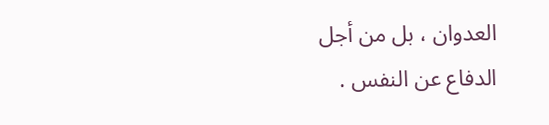العدوان ، بل من أجل الدفاع عن النفس .